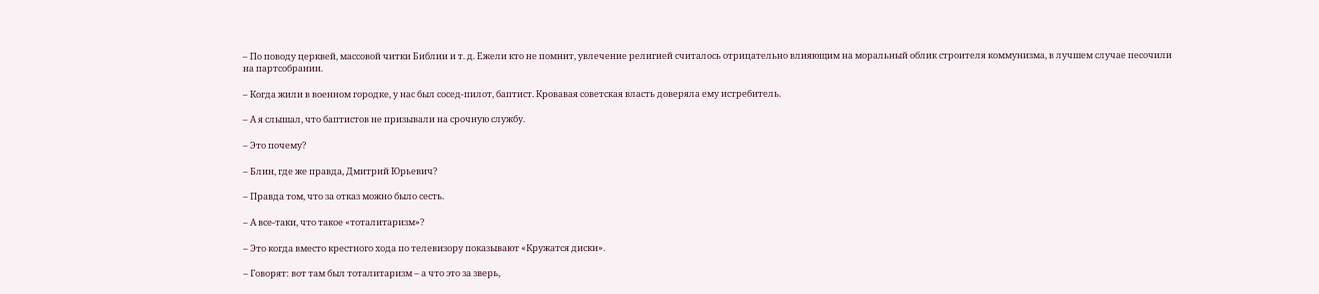– По поводу церквей, массовой читки Библии и т. д. Ежели кто не помнит, увлечение религией считалось отрицательно влияющим на моральный облик строителя коммунизма, в лучшем случае песочили на партсобрании.

– Когда жили в военном городке, у нас был сосед-пилот, баптист. Кровавая советская власть доверяла ему истребитель.

– А я слышал, что баптистов не призывали на срочную службу.

– Это почему?

– Блин, где же правда, Дмитрий Юрьевич?

– Правда том, что за отказ можно было сесть.

– А все-таки, что такое «тоталитаризм»?

– Это когда вместо крестного хода по телевизору показывают «Кружатся диски».

– Говорят: вот там был тоталитаризм – а что это за зверь,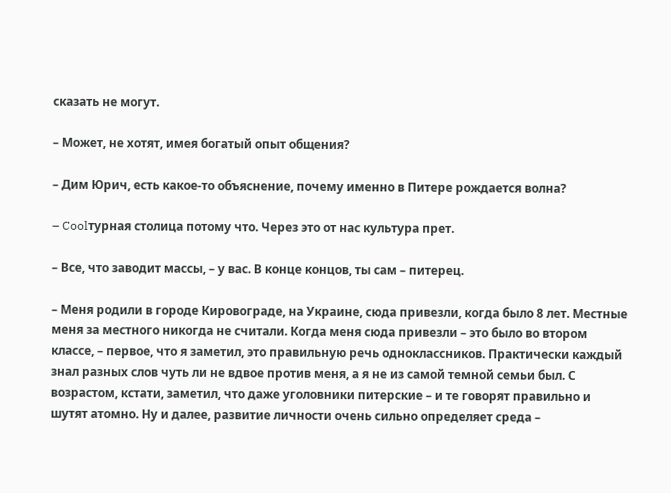сказать не могут.

– Может, не хотят, имея богатый опыт общения?

– Дим Юрич, есть какое-то объяснение, почему именно в Питере рождается волна?

– Coolтурная столица потому что. Через это от нас культура прет.

– Все, что заводит массы, – у вас. В конце концов, ты сам – питерец.

– Меня родили в городе Кировограде, на Украине, сюда привезли, когда было 8 лет. Местные меня за местного никогда не считали. Когда меня сюда привезли – это было во втором классе, – первое, что я заметил, это правильную речь одноклассников. Практически каждый знал разных слов чуть ли не вдвое против меня, а я не из самой темной семьи был. С возрастом, кстати, заметил, что даже уголовники питерские – и те говорят правильно и шутят атомно. Ну и далее, развитие личности очень сильно определяет среда –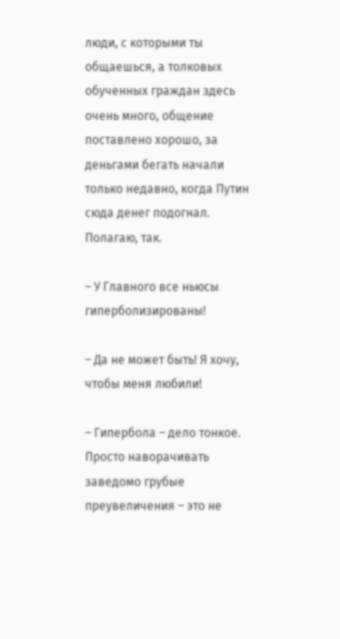люди, с которыми ты общаешься, а толковых обученных граждан здесь очень много, общение поставлено хорошо, за деньгами бегать начали только недавно, когда Путин сюда денег подогнал. Полагаю, так.

– У Главного все ньюсы гиперболизированы!

– Да не может быть! Я хочу, чтобы меня любили!

– Гипербола – дело тонкое. Просто наворачивать заведомо грубые преувеличения – это не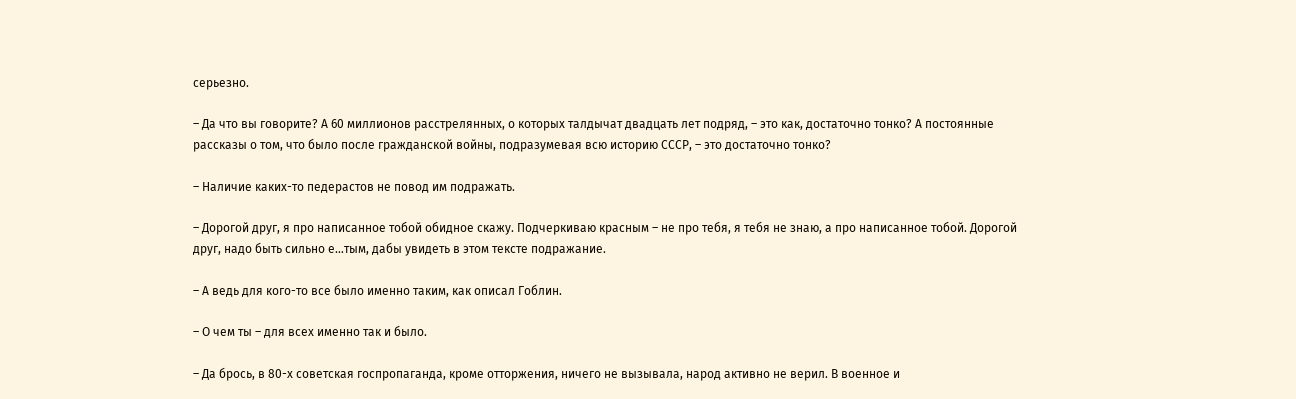серьезно.

– Да что вы говорите? А 60 миллионов расстрелянных, о которых талдычат двадцать лет подряд, – это как, достаточно тонко? А постоянные рассказы о том, что было после гражданской войны, подразумевая всю историю СССР, – это достаточно тонко?

– Наличие каких-то педерастов не повод им подражать.

– Дорогой друг, я про написанное тобой обидное скажу. Подчеркиваю красным – не про тебя, я тебя не знаю, а про написанное тобой. Дорогой друг, надо быть сильно е…тым, дабы увидеть в этом тексте подражание.

– А ведь для кого-то все было именно таким, как описал Гоблин.

– О чем ты – для всех именно так и было.

– Да брось, в 80-х советская госпропаганда, кроме отторжения, ничего не вызывала, народ активно не верил. В военное и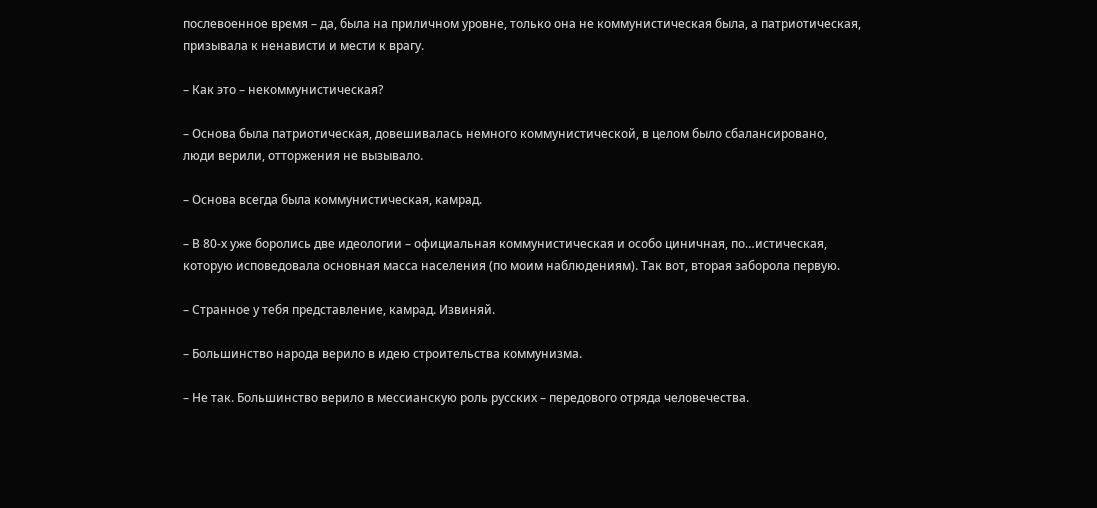послевоенное время – да, была на приличном уровне, только она не коммунистическая была, а патриотическая, призывала к ненависти и мести к врагу.

– Как это – некоммунистическая?

– Основа была патриотическая, довешивалась немного коммунистической, в целом было сбалансировано, люди верили, отторжения не вызывало.

– Основа всегда была коммунистическая, камрад.

– В 80-х уже боролись две идеологии – официальная коммунистическая и особо циничная, по…истическая, которую исповедовала основная масса населения (по моим наблюдениям). Так вот, вторая заборола первую.

– Странное у тебя представление, камрад. Извиняй.

– Большинство народа верило в идею строительства коммунизма.

– Не так. Большинство верило в мессианскую роль русских – передового отряда человечества.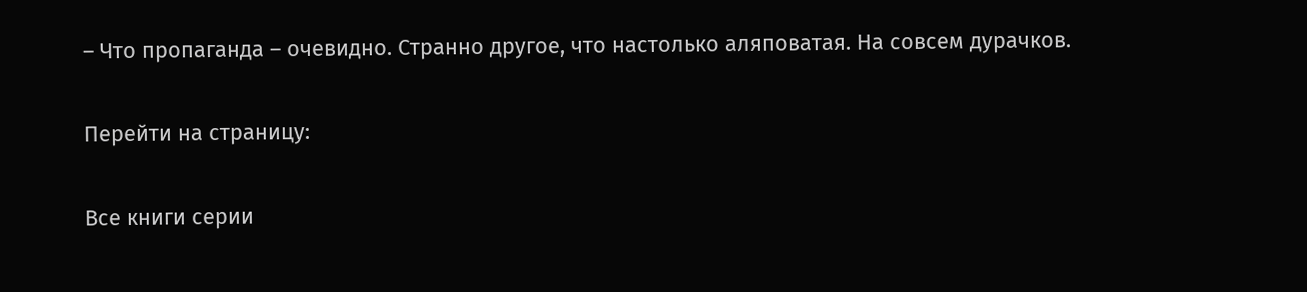– Что пропаганда – очевидно. Странно другое, что настолько аляповатая. На совсем дурачков.

Перейти на страницу:

Все книги серии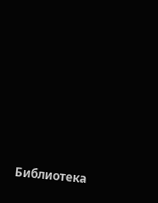Библиотека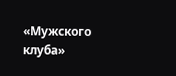«Мужского клуба»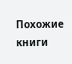Похожие книги